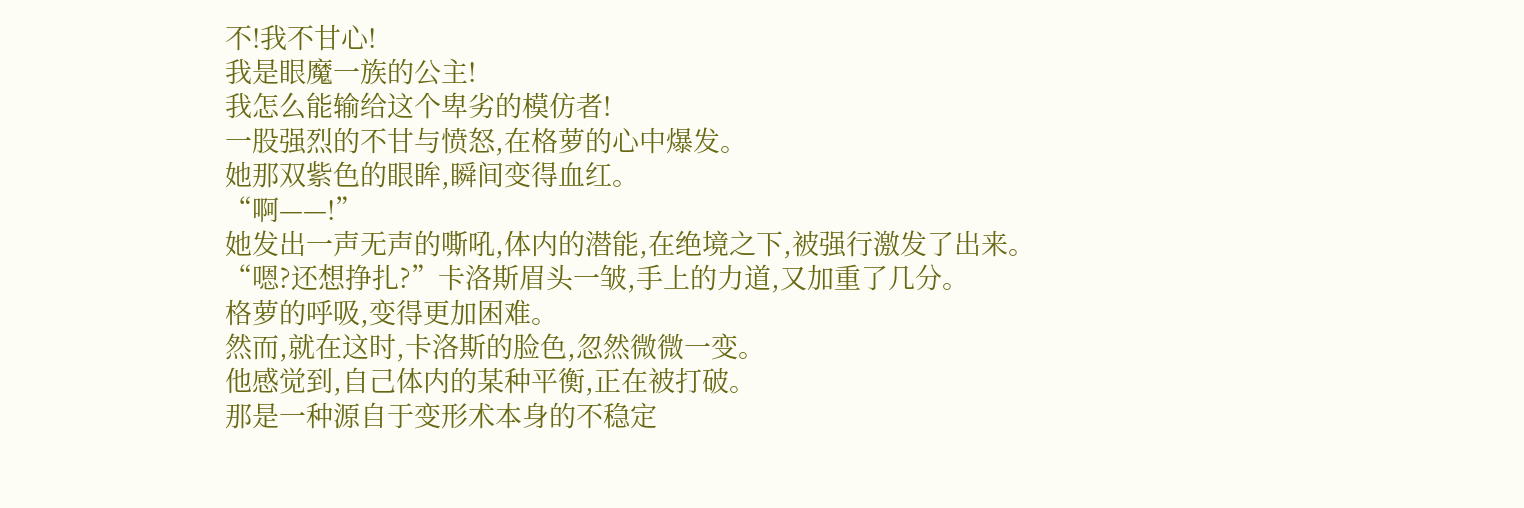不!我不甘心!
我是眼魔一族的公主!
我怎么能输给这个卑劣的模仿者!
一股强烈的不甘与愤怒,在格萝的心中爆发。
她那双紫色的眼眸,瞬间变得血红。
“啊——!”
她发出一声无声的嘶吼,体内的潜能,在绝境之下,被强行激发了出来。
“嗯?还想挣扎?”卡洛斯眉头一皱,手上的力道,又加重了几分。
格萝的呼吸,变得更加困难。
然而,就在这时,卡洛斯的脸色,忽然微微一变。
他感觉到,自己体内的某种平衡,正在被打破。
那是一种源自于变形术本身的不稳定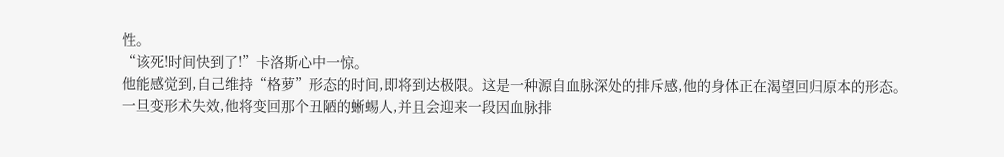性。
“该死!时间快到了!”卡洛斯心中一惊。
他能感觉到,自己维持“格萝”形态的时间,即将到达极限。这是一种源自血脉深处的排斥感,他的身体正在渴望回归原本的形态。
一旦变形术失效,他将变回那个丑陋的蜥蜴人,并且会迎来一段因血脉排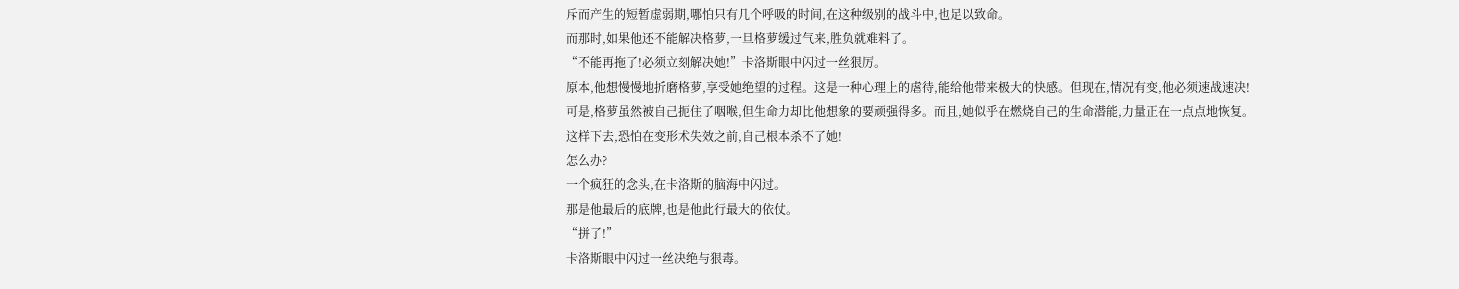斥而产生的短暂虚弱期,哪怕只有几个呼吸的时间,在这种级别的战斗中,也足以致命。
而那时,如果他还不能解决格萝,一旦格萝缓过气来,胜负就难料了。
“不能再拖了!必须立刻解决她!”卡洛斯眼中闪过一丝狠厉。
原本,他想慢慢地折磨格萝,享受她绝望的过程。这是一种心理上的虐待,能给他带来极大的快感。但现在,情况有变,他必须速战速决!
可是,格萝虽然被自己扼住了咽喉,但生命力却比他想象的要顽强得多。而且,她似乎在燃烧自己的生命潜能,力量正在一点点地恢复。
这样下去,恐怕在变形术失效之前,自己根本杀不了她!
怎么办?
一个疯狂的念头,在卡洛斯的脑海中闪过。
那是他最后的底牌,也是他此行最大的依仗。
“拼了!”
卡洛斯眼中闪过一丝决绝与狠毒。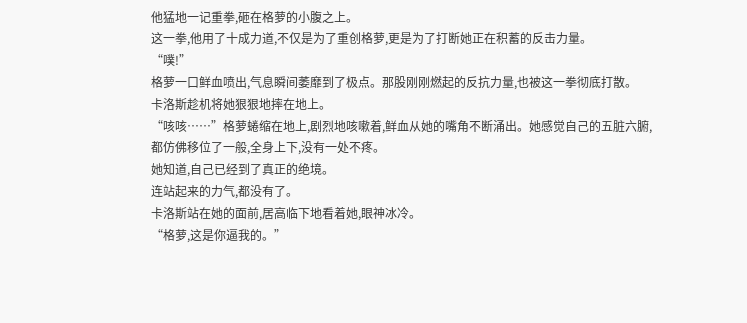他猛地一记重拳,砸在格萝的小腹之上。
这一拳,他用了十成力道,不仅是为了重创格萝,更是为了打断她正在积蓄的反击力量。
“噗!”
格萝一口鲜血喷出,气息瞬间萎靡到了极点。那股刚刚燃起的反抗力量,也被这一拳彻底打散。
卡洛斯趁机将她狠狠地摔在地上。
“咳咳……”格萝蜷缩在地上,剧烈地咳嗽着,鲜血从她的嘴角不断涌出。她感觉自己的五脏六腑,都仿佛移位了一般,全身上下,没有一处不疼。
她知道,自己已经到了真正的绝境。
连站起来的力气,都没有了。
卡洛斯站在她的面前,居高临下地看着她,眼神冰冷。
“格萝,这是你逼我的。”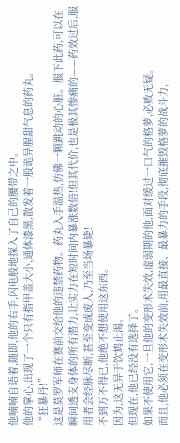他喃喃自语着,随即,他的右手,闪电般地探入了自己的腰带之中。
他的掌心,出现了一个只有指甲盖大小,通体漆黑,散发着一股诡异腥甜气息的药丸。
“狂暴丹!”
这是莫罗军师在赛前交给他的违禁药物。药丸入手温热,仿佛一颗跳动的心脏。服下此药,可以在瞬间透支身体的所有潜力,让实力在短时间内暴涨数倍!但其代价,也是极其惨痛的——药效过后,服用者会经脉尽断,甚至变成废人,乃至当场暴毙!
不到万不得已,他绝不想使用这东西。
因为,这无异于饮鸩止渴。
但现在,他已经没有选择了。
如果不使用它,一旦他的变形术失效,虚弱期的他,面对缓过一口气的格萝,必败无疑。
而且,他必须在变形术失效前,用最直接、最暴力的手段,彻底摧毁格萝的战斗力,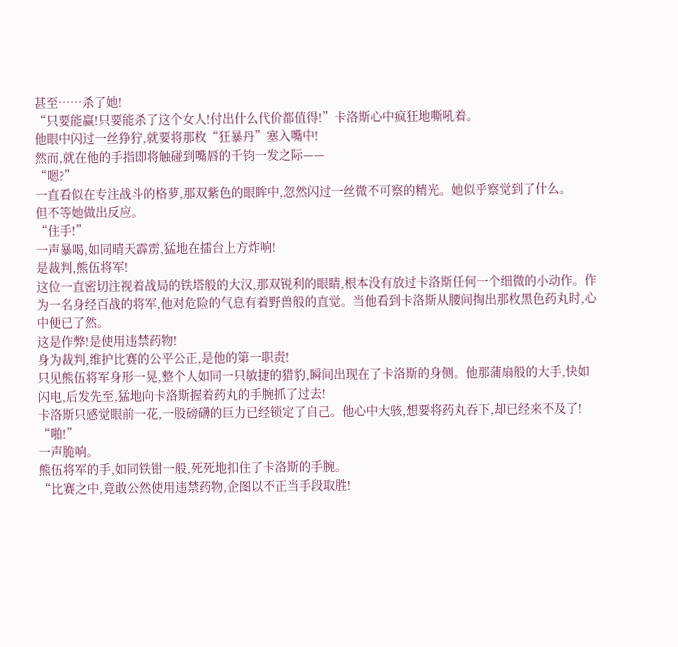甚至……杀了她!
“只要能赢!只要能杀了这个女人!付出什么代价都值得!”卡洛斯心中疯狂地嘶吼着。
他眼中闪过一丝狰狞,就要将那枚“狂暴丹”塞入嘴中!
然而,就在他的手指即将触碰到嘴唇的千钧一发之际——
“嗯?”
一直看似在专注战斗的格萝,那双紫色的眼眸中,忽然闪过一丝微不可察的精光。她似乎察觉到了什么。
但不等她做出反应。
“住手!”
一声暴喝,如同晴天霹雳,猛地在擂台上方炸响!
是裁判,熊伍将军!
这位一直密切注视着战局的铁塔般的大汉,那双锐利的眼睛,根本没有放过卡洛斯任何一个细微的小动作。作为一名身经百战的将军,他对危险的气息有着野兽般的直觉。当他看到卡洛斯从腰间掏出那枚黑色药丸时,心中便已了然。
这是作弊!是使用违禁药物!
身为裁判,维护比赛的公平公正,是他的第一职责!
只见熊伍将军身形一晃,整个人如同一只敏捷的猎豹,瞬间出现在了卡洛斯的身侧。他那蒲扇般的大手,快如闪电,后发先至,猛地向卡洛斯握着药丸的手腕抓了过去!
卡洛斯只感觉眼前一花,一股磅礴的巨力已经锁定了自己。他心中大骇,想要将药丸吞下,却已经来不及了!
“啪!”
一声脆响。
熊伍将军的手,如同铁钳一般,死死地扣住了卡洛斯的手腕。
“比赛之中,竟敢公然使用违禁药物,企图以不正当手段取胜!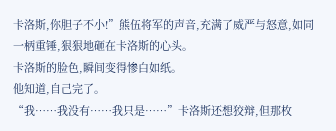卡洛斯,你胆子不小!”熊伍将军的声音,充满了威严与怒意,如同一柄重锤,狠狠地砸在卡洛斯的心头。
卡洛斯的脸色,瞬间变得惨白如纸。
他知道,自己完了。
“我……我没有……我只是……”卡洛斯还想狡辩,但那枚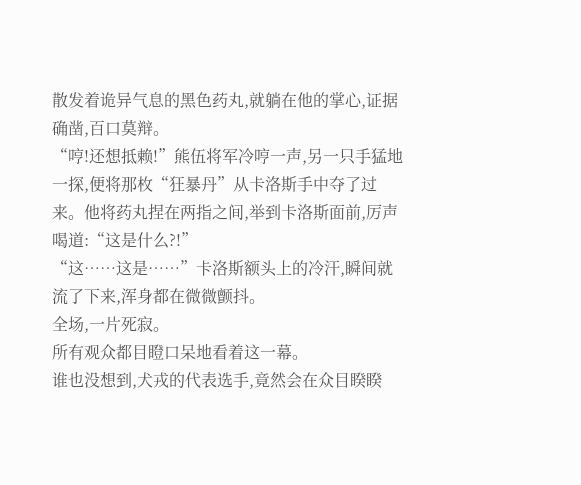散发着诡异气息的黑色药丸,就躺在他的掌心,证据确凿,百口莫辩。
“哼!还想抵赖!”熊伍将军冷哼一声,另一只手猛地一探,便将那枚“狂暴丹”从卡洛斯手中夺了过来。他将药丸捏在两指之间,举到卡洛斯面前,厉声喝道:“这是什么?!”
“这……这是……”卡洛斯额头上的冷汗,瞬间就流了下来,浑身都在微微颤抖。
全场,一片死寂。
所有观众都目瞪口呆地看着这一幕。
谁也没想到,犬戎的代表选手,竟然会在众目睽睽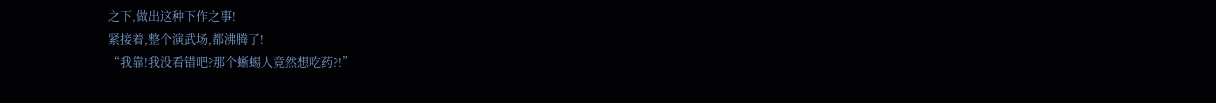之下,做出这种下作之事!
紧接着,整个演武场,都沸腾了!
“我靠!我没看错吧?那个蜥蜴人竟然想吃药?!”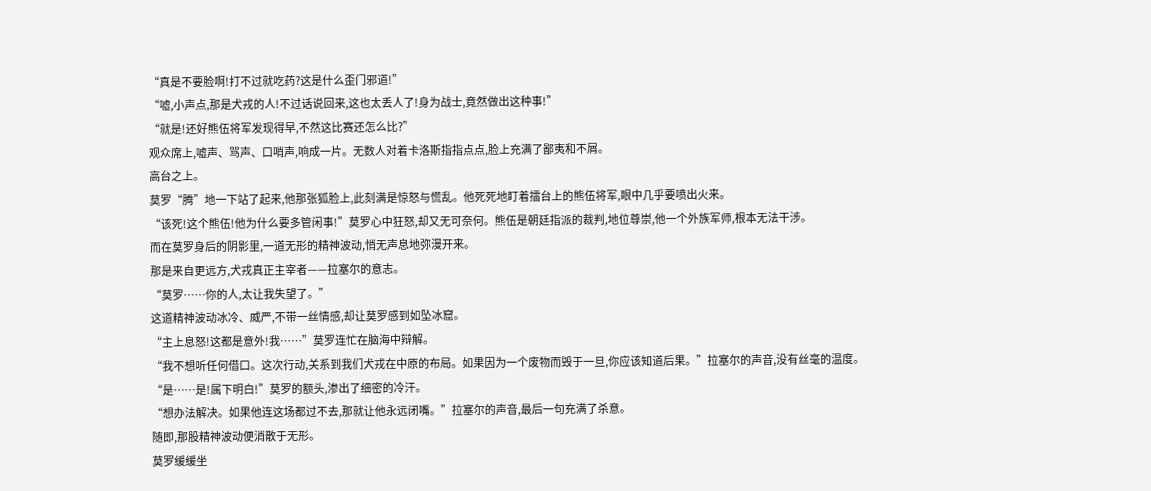“真是不要脸啊!打不过就吃药?这是什么歪门邪道!”
“嘘,小声点,那是犬戎的人!不过话说回来,这也太丢人了!身为战士,竟然做出这种事!”
“就是!还好熊伍将军发现得早,不然这比赛还怎么比?”
观众席上,嘘声、骂声、口哨声,响成一片。无数人对着卡洛斯指指点点,脸上充满了鄙夷和不屑。
高台之上。
莫罗“腾”地一下站了起来,他那张狐脸上,此刻满是惊怒与慌乱。他死死地盯着擂台上的熊伍将军,眼中几乎要喷出火来。
“该死!这个熊伍!他为什么要多管闲事!”莫罗心中狂怒,却又无可奈何。熊伍是朝廷指派的裁判,地位尊崇,他一个外族军师,根本无法干涉。
而在莫罗身后的阴影里,一道无形的精神波动,悄无声息地弥漫开来。
那是来自更远方,犬戎真正主宰者——拉塞尔的意志。
“莫罗……你的人,太让我失望了。”
这道精神波动冰冷、威严,不带一丝情感,却让莫罗感到如坠冰窟。
“主上息怒!这都是意外!我……”莫罗连忙在脑海中辩解。
“我不想听任何借口。这次行动,关系到我们犬戎在中原的布局。如果因为一个废物而毁于一旦,你应该知道后果。”拉塞尔的声音,没有丝毫的温度。
“是……是!属下明白!”莫罗的额头,渗出了细密的冷汗。
“想办法解决。如果他连这场都过不去,那就让他永远闭嘴。”拉塞尔的声音,最后一句充满了杀意。
随即,那股精神波动便消散于无形。
莫罗缓缓坐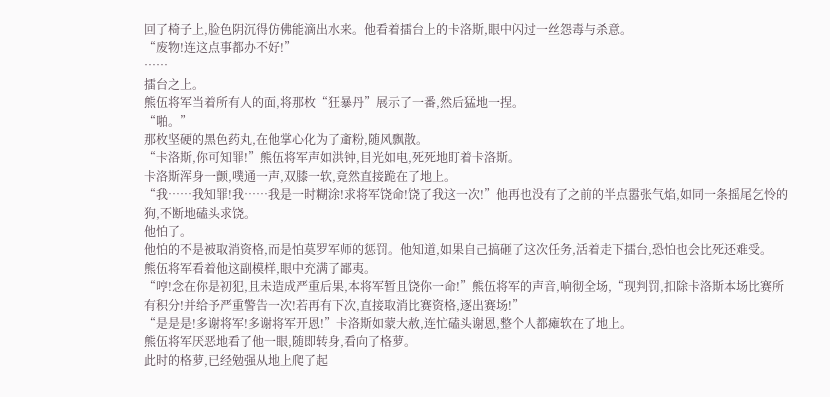回了椅子上,脸色阴沉得仿佛能滴出水来。他看着擂台上的卡洛斯,眼中闪过一丝怨毒与杀意。
“废物!连这点事都办不好!”
……
擂台之上。
熊伍将军当着所有人的面,将那枚“狂暴丹”展示了一番,然后猛地一捏。
“啪。”
那枚坚硬的黑色药丸,在他掌心化为了齑粉,随风飘散。
“卡洛斯,你可知罪!”熊伍将军声如洪钟,目光如电,死死地盯着卡洛斯。
卡洛斯浑身一颤,噗通一声,双膝一软,竟然直接跪在了地上。
“我……我知罪!我……我是一时糊涂!求将军饶命!饶了我这一次!”他再也没有了之前的半点嚣张气焰,如同一条摇尾乞怜的狗,不断地磕头求饶。
他怕了。
他怕的不是被取消资格,而是怕莫罗军师的惩罚。他知道,如果自己搞砸了这次任务,活着走下擂台,恐怕也会比死还难受。
熊伍将军看着他这副模样,眼中充满了鄙夷。
“哼!念在你是初犯,且未造成严重后果,本将军暂且饶你一命!”熊伍将军的声音,响彻全场,“现判罚,扣除卡洛斯本场比赛所有积分!并给予严重警告一次!若再有下次,直接取消比赛资格,逐出赛场!”
“是是是!多谢将军!多谢将军开恩!”卡洛斯如蒙大赦,连忙磕头谢恩,整个人都瘫软在了地上。
熊伍将军厌恶地看了他一眼,随即转身,看向了格萝。
此时的格萝,已经勉强从地上爬了起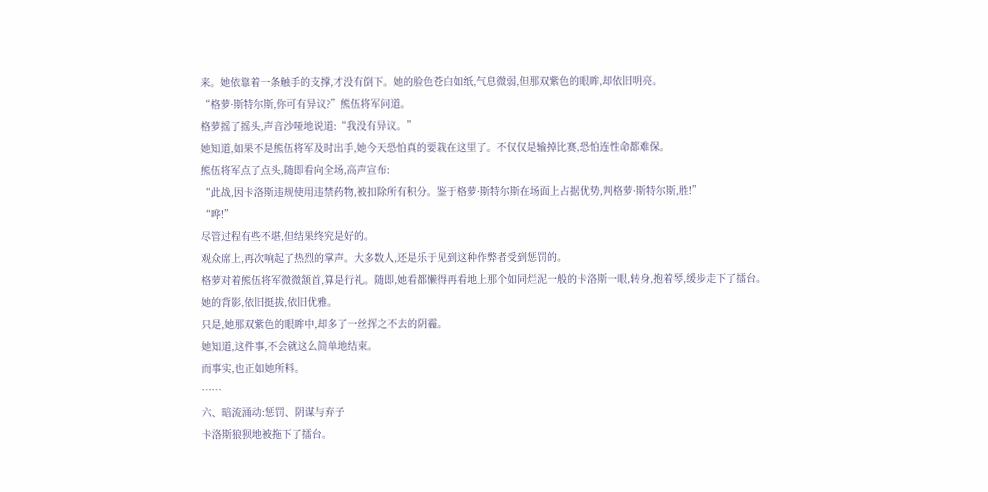来。她依靠着一条触手的支撑,才没有倒下。她的脸色苍白如纸,气息微弱,但那双紫色的眼眸,却依旧明亮。
“格萝·斯特尔斯,你可有异议?”熊伍将军问道。
格萝摇了摇头,声音沙哑地说道:“我没有异议。”
她知道,如果不是熊伍将军及时出手,她今天恐怕真的要栽在这里了。不仅仅是输掉比赛,恐怕连性命都难保。
熊伍将军点了点头,随即看向全场,高声宣布:
“此战,因卡洛斯违规使用违禁药物,被扣除所有积分。鉴于格萝·斯特尔斯在场面上占据优势,判格萝·斯特尔斯,胜!”
“哗!”
尽管过程有些不堪,但结果终究是好的。
观众席上,再次响起了热烈的掌声。大多数人,还是乐于见到这种作弊者受到惩罚的。
格萝对着熊伍将军微微颔首,算是行礼。随即,她看都懒得再看地上那个如同烂泥一般的卡洛斯一眼,转身,抱着琴,缓步走下了擂台。
她的背影,依旧挺拔,依旧优雅。
只是,她那双紫色的眼眸中,却多了一丝挥之不去的阴霾。
她知道,这件事,不会就这么简单地结束。
而事实,也正如她所料。
……
六、暗流涌动:惩罚、阴谋与弃子
卡洛斯狼狈地被拖下了擂台。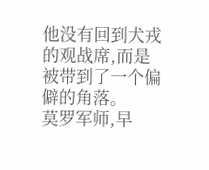他没有回到犬戎的观战席,而是被带到了一个偏僻的角落。
莫罗军师,早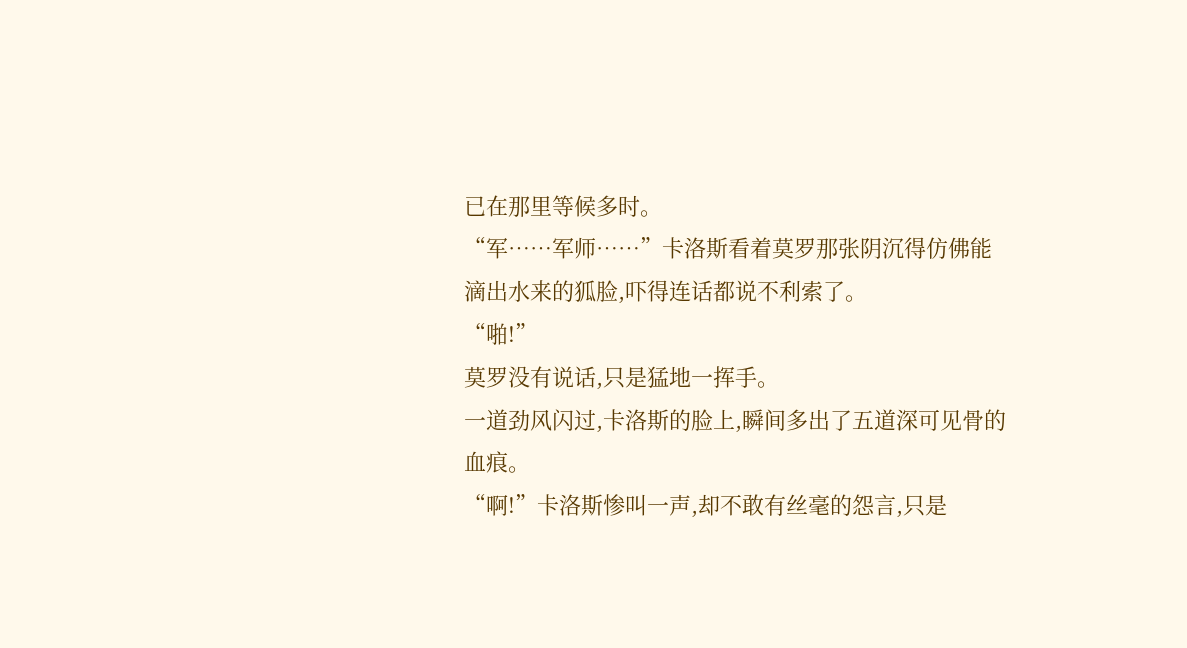已在那里等候多时。
“军……军师……”卡洛斯看着莫罗那张阴沉得仿佛能滴出水来的狐脸,吓得连话都说不利索了。
“啪!”
莫罗没有说话,只是猛地一挥手。
一道劲风闪过,卡洛斯的脸上,瞬间多出了五道深可见骨的血痕。
“啊!”卡洛斯惨叫一声,却不敢有丝毫的怨言,只是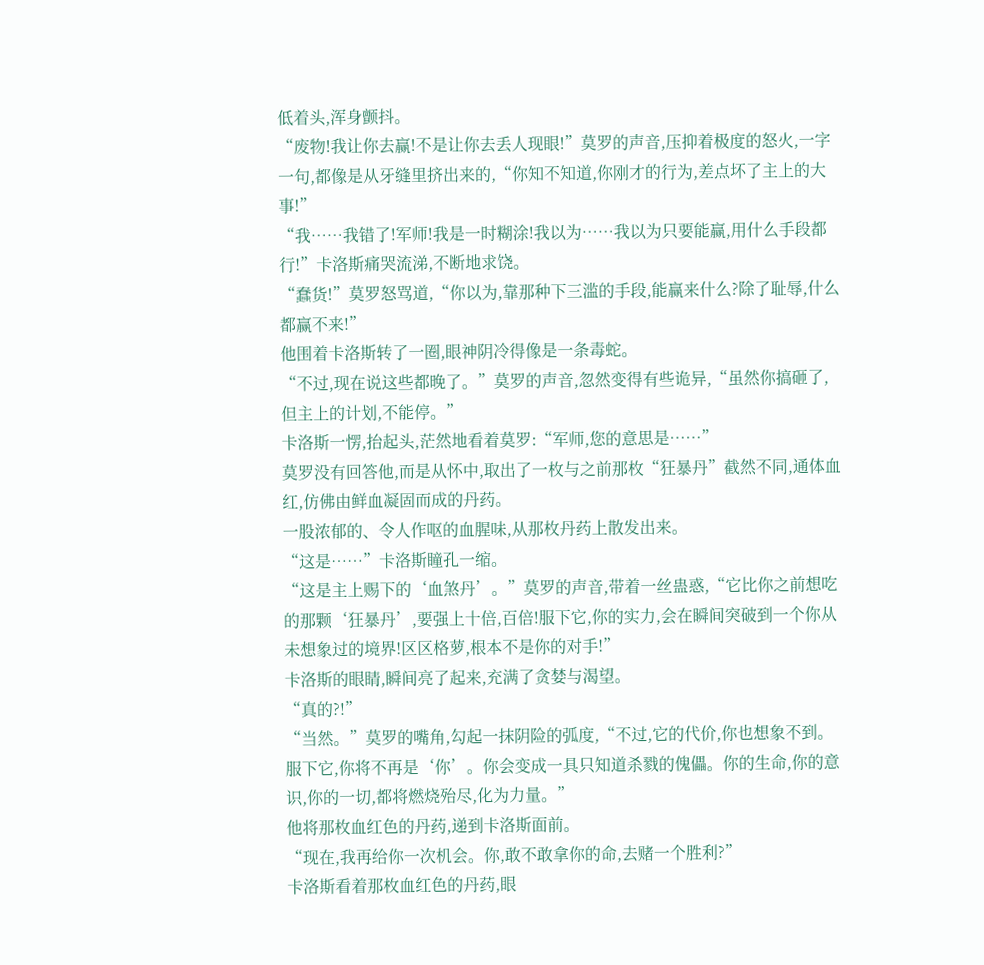低着头,浑身颤抖。
“废物!我让你去赢!不是让你去丢人现眼!”莫罗的声音,压抑着极度的怒火,一字一句,都像是从牙缝里挤出来的,“你知不知道,你刚才的行为,差点坏了主上的大事!”
“我……我错了!军师!我是一时糊涂!我以为……我以为只要能赢,用什么手段都行!”卡洛斯痛哭流涕,不断地求饶。
“蠢货!”莫罗怒骂道,“你以为,靠那种下三滥的手段,能赢来什么?除了耻辱,什么都赢不来!”
他围着卡洛斯转了一圈,眼神阴冷得像是一条毒蛇。
“不过,现在说这些都晚了。”莫罗的声音,忽然变得有些诡异,“虽然你搞砸了,但主上的计划,不能停。”
卡洛斯一愣,抬起头,茫然地看着莫罗:“军师,您的意思是……”
莫罗没有回答他,而是从怀中,取出了一枚与之前那枚“狂暴丹”截然不同,通体血红,仿佛由鲜血凝固而成的丹药。
一股浓郁的、令人作呕的血腥味,从那枚丹药上散发出来。
“这是……”卡洛斯瞳孔一缩。
“这是主上赐下的‘血煞丹’。”莫罗的声音,带着一丝蛊惑,“它比你之前想吃的那颗‘狂暴丹’,要强上十倍,百倍!服下它,你的实力,会在瞬间突破到一个你从未想象过的境界!区区格萝,根本不是你的对手!”
卡洛斯的眼睛,瞬间亮了起来,充满了贪婪与渴望。
“真的?!”
“当然。”莫罗的嘴角,勾起一抹阴险的弧度,“不过,它的代价,你也想象不到。服下它,你将不再是‘你’。你会变成一具只知道杀戮的傀儡。你的生命,你的意识,你的一切,都将燃烧殆尽,化为力量。”
他将那枚血红色的丹药,递到卡洛斯面前。
“现在,我再给你一次机会。你,敢不敢拿你的命,去赌一个胜利?”
卡洛斯看着那枚血红色的丹药,眼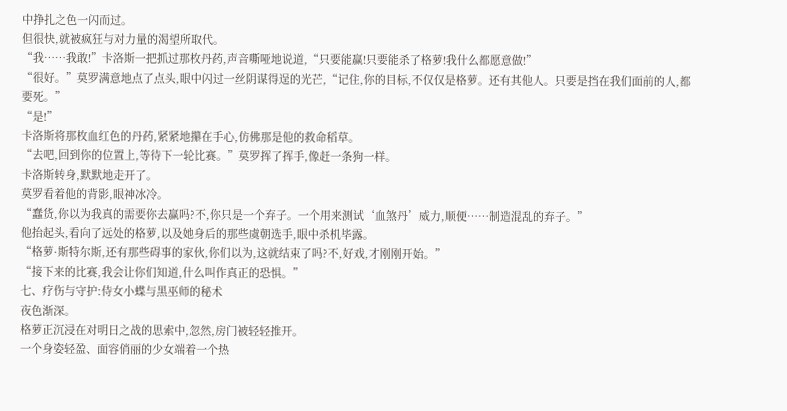中挣扎之色一闪而过。
但很快,就被疯狂与对力量的渴望所取代。
“我……我敢!”卡洛斯一把抓过那枚丹药,声音嘶哑地说道,“只要能赢!只要能杀了格萝!我什么都愿意做!”
“很好。”莫罗满意地点了点头,眼中闪过一丝阴谋得逞的光芒,“记住,你的目标,不仅仅是格萝。还有其他人。只要是挡在我们面前的人,都要死。”
“是!”
卡洛斯将那枚血红色的丹药,紧紧地攥在手心,仿佛那是他的救命稻草。
“去吧,回到你的位置上,等待下一轮比赛。”莫罗挥了挥手,像赶一条狗一样。
卡洛斯转身,默默地走开了。
莫罗看着他的背影,眼神冰冷。
“蠢货,你以为我真的需要你去赢吗?不,你只是一个弃子。一个用来测试‘血煞丹’威力,顺便……制造混乱的弃子。”
他抬起头,看向了远处的格萝,以及她身后的那些虞朝选手,眼中杀机毕露。
“格萝·斯特尔斯,还有那些碍事的家伙,你们以为,这就结束了吗?不,好戏,才刚刚开始。”
“接下来的比赛,我会让你们知道,什么叫作真正的恐惧。”
七、疗伤与守护:侍女小蝶与黑巫师的秘术
夜色渐深。
格萝正沉浸在对明日之战的思索中,忽然,房门被轻轻推开。
一个身姿轻盈、面容俏丽的少女端着一个热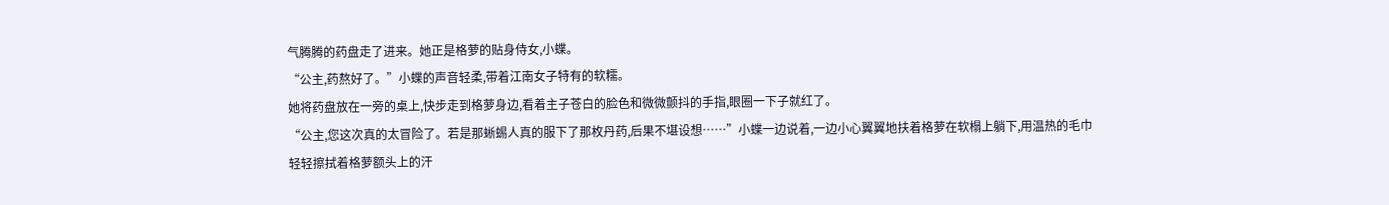气腾腾的药盘走了进来。她正是格萝的贴身侍女,小蝶。
“公主,药熬好了。”小蝶的声音轻柔,带着江南女子特有的软糯。
她将药盘放在一旁的桌上,快步走到格萝身边,看着主子苍白的脸色和微微颤抖的手指,眼圈一下子就红了。
“公主,您这次真的太冒险了。若是那蜥蜴人真的服下了那枚丹药,后果不堪设想……”小蝶一边说着,一边小心翼翼地扶着格萝在软榻上躺下,用温热的毛巾轻轻擦拭着格萝额头上的汗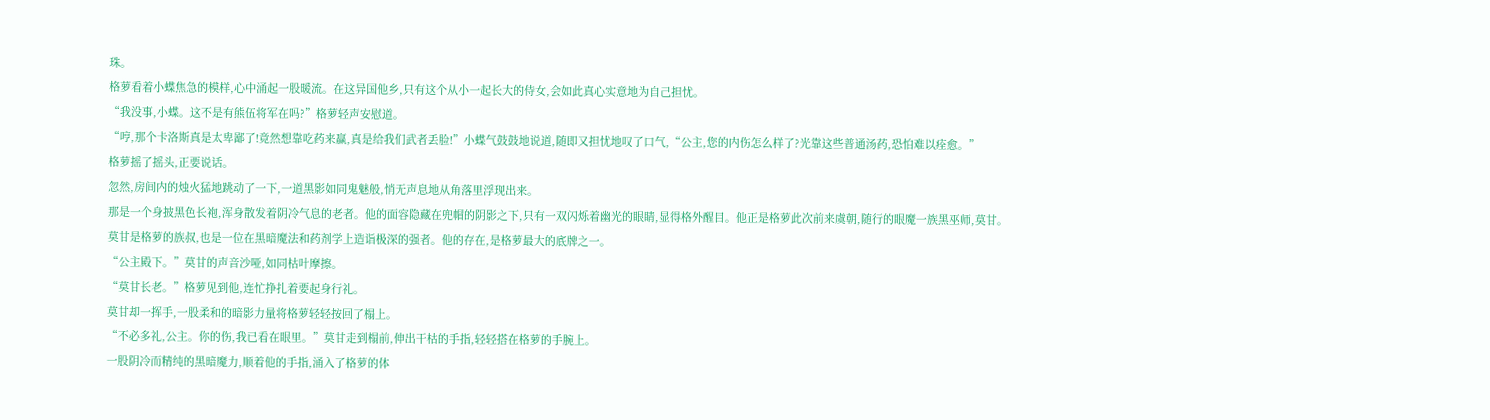珠。
格萝看着小蝶焦急的模样,心中涌起一股暖流。在这异国他乡,只有这个从小一起长大的侍女,会如此真心实意地为自己担忧。
“我没事,小蝶。这不是有熊伍将军在吗?”格萝轻声安慰道。
“哼,那个卡洛斯真是太卑鄙了!竟然想靠吃药来赢,真是给我们武者丢脸!”小蝶气鼓鼓地说道,随即又担忧地叹了口气,“公主,您的内伤怎么样了?光靠这些普通汤药,恐怕难以痊愈。”
格萝摇了摇头,正要说话。
忽然,房间内的烛火猛地跳动了一下,一道黑影如同鬼魅般,悄无声息地从角落里浮现出来。
那是一个身披黑色长袍,浑身散发着阴冷气息的老者。他的面容隐藏在兜帽的阴影之下,只有一双闪烁着幽光的眼睛,显得格外醒目。他正是格萝此次前来虞朝,随行的眼魔一族黑巫师,莫甘。
莫甘是格萝的族叔,也是一位在黑暗魔法和药剂学上造诣极深的强者。他的存在,是格萝最大的底牌之一。
“公主殿下。”莫甘的声音沙哑,如同枯叶摩擦。
“莫甘长老。”格萝见到他,连忙挣扎着要起身行礼。
莫甘却一挥手,一股柔和的暗影力量将格萝轻轻按回了榻上。
“不必多礼,公主。你的伤,我已看在眼里。”莫甘走到榻前,伸出干枯的手指,轻轻搭在格萝的手腕上。
一股阴冷而精纯的黑暗魔力,顺着他的手指,涌入了格萝的体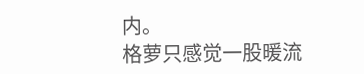内。
格萝只感觉一股暖流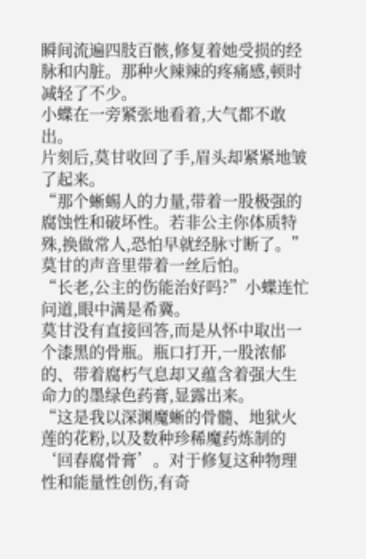瞬间流遍四肢百骸,修复着她受损的经脉和内脏。那种火辣辣的疼痛感,顿时减轻了不少。
小蝶在一旁紧张地看着,大气都不敢出。
片刻后,莫甘收回了手,眉头却紧紧地皱了起来。
“那个蜥蜴人的力量,带着一股极强的腐蚀性和破坏性。若非公主你体质特殊,换做常人,恐怕早就经脉寸断了。”莫甘的声音里带着一丝后怕。
“长老,公主的伤能治好吗?”小蝶连忙问道,眼中满是希冀。
莫甘没有直接回答,而是从怀中取出一个漆黑的骨瓶。瓶口打开,一股浓郁的、带着腐朽气息却又蕴含着强大生命力的墨绿色药膏,显露出来。
“这是我以深渊魔蜥的骨髓、地狱火莲的花粉,以及数种珍稀魔药炼制的‘回春腐骨膏’。对于修复这种物理性和能量性创伤,有奇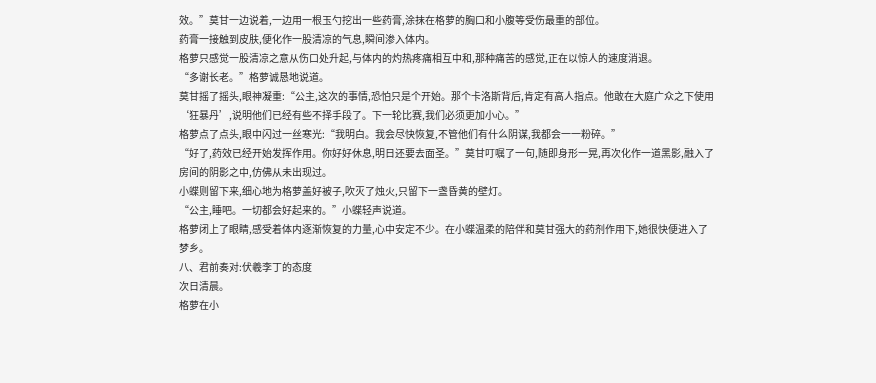效。”莫甘一边说着,一边用一根玉勺挖出一些药膏,涂抹在格萝的胸口和小腹等受伤最重的部位。
药膏一接触到皮肤,便化作一股清凉的气息,瞬间渗入体内。
格萝只感觉一股清凉之意从伤口处升起,与体内的灼热疼痛相互中和,那种痛苦的感觉,正在以惊人的速度消退。
“多谢长老。”格萝诚恳地说道。
莫甘摇了摇头,眼神凝重:“公主,这次的事情,恐怕只是个开始。那个卡洛斯背后,肯定有高人指点。他敢在大庭广众之下使用‘狂暴丹’,说明他们已经有些不择手段了。下一轮比赛,我们必须更加小心。”
格萝点了点头,眼中闪过一丝寒光:“我明白。我会尽快恢复,不管他们有什么阴谋,我都会一一粉碎。”
“好了,药效已经开始发挥作用。你好好休息,明日还要去面圣。”莫甘叮嘱了一句,随即身形一晃,再次化作一道黑影,融入了房间的阴影之中,仿佛从未出现过。
小蝶则留下来,细心地为格萝盖好被子,吹灭了烛火,只留下一盏昏黄的壁灯。
“公主,睡吧。一切都会好起来的。”小蝶轻声说道。
格萝闭上了眼睛,感受着体内逐渐恢复的力量,心中安定不少。在小蝶温柔的陪伴和莫甘强大的药剂作用下,她很快便进入了梦乡。
八、君前奏对:伏羲李丁的态度
次日清晨。
格萝在小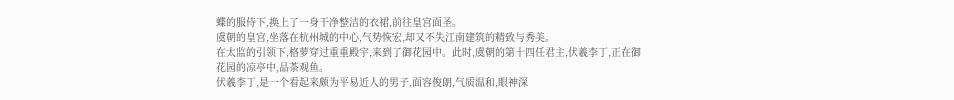蝶的服侍下,换上了一身干净整洁的衣裙,前往皇宫面圣。
虞朝的皇宫,坐落在杭州城的中心,气势恢宏,却又不失江南建筑的精致与秀美。
在太监的引领下,格萝穿过重重殿宇,来到了御花园中。此时,虞朝的第十四任君主,伏羲李丁,正在御花园的凉亭中,品茶观鱼。
伏羲李丁,是一个看起来颇为平易近人的男子,面容俊朗,气质温和,眼神深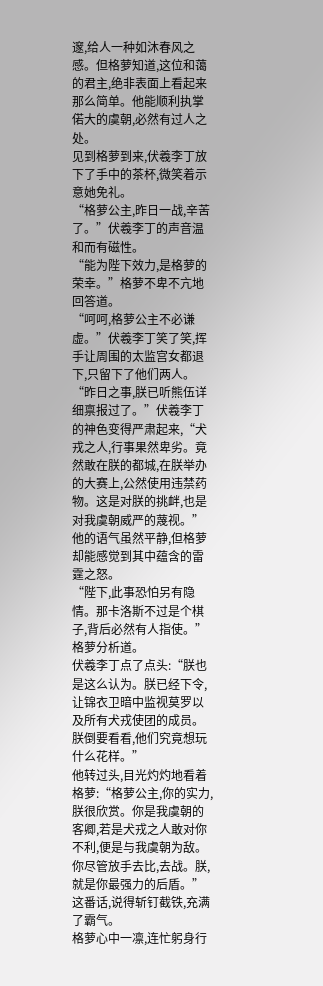邃,给人一种如沐春风之感。但格萝知道,这位和蔼的君主,绝非表面上看起来那么简单。他能顺利执掌偌大的虞朝,必然有过人之处。
见到格萝到来,伏羲李丁放下了手中的茶杯,微笑着示意她免礼。
“格萝公主,昨日一战,辛苦了。”伏羲李丁的声音温和而有磁性。
“能为陛下效力,是格萝的荣幸。”格萝不卑不亢地回答道。
“呵呵,格萝公主不必谦虚。”伏羲李丁笑了笑,挥手让周围的太监宫女都退下,只留下了他们两人。
“昨日之事,朕已听熊伍详细禀报过了。”伏羲李丁的神色变得严肃起来,“犬戎之人,行事果然卑劣。竟然敢在朕的都城,在朕举办的大赛上,公然使用违禁药物。这是对朕的挑衅,也是对我虞朝威严的蔑视。”
他的语气虽然平静,但格萝却能感觉到其中蕴含的雷霆之怒。
“陛下,此事恐怕另有隐情。那卡洛斯不过是个棋子,背后必然有人指使。”格萝分析道。
伏羲李丁点了点头:“朕也是这么认为。朕已经下令,让锦衣卫暗中监视莫罗以及所有犬戎使团的成员。朕倒要看看,他们究竟想玩什么花样。”
他转过头,目光灼灼地看着格萝:“格萝公主,你的实力,朕很欣赏。你是我虞朝的客卿,若是犬戎之人敢对你不利,便是与我虞朝为敌。你尽管放手去比,去战。朕,就是你最强力的后盾。”
这番话,说得斩钉截铁,充满了霸气。
格萝心中一凛,连忙躬身行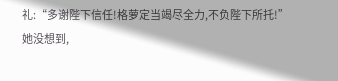礼:“多谢陛下信任!格萝定当竭尽全力,不负陛下所托!”
她没想到,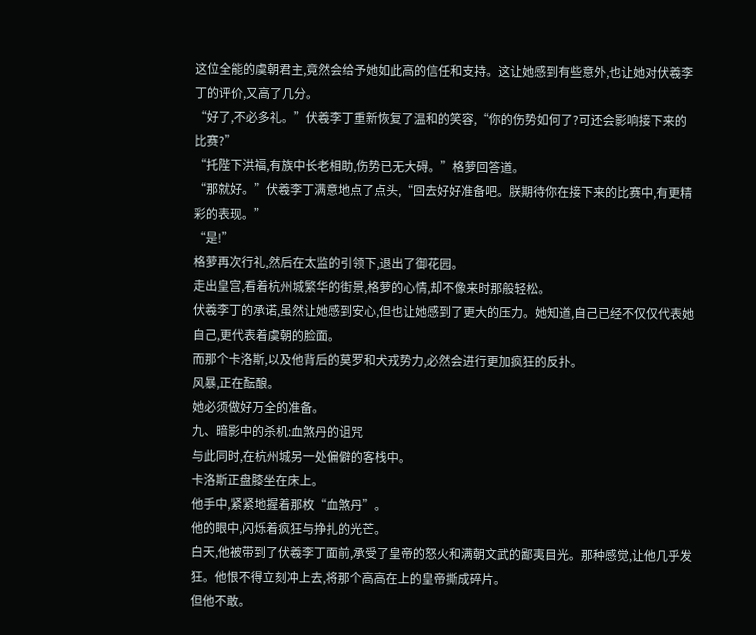这位全能的虞朝君主,竟然会给予她如此高的信任和支持。这让她感到有些意外,也让她对伏羲李丁的评价,又高了几分。
“好了,不必多礼。”伏羲李丁重新恢复了温和的笑容,“你的伤势如何了?可还会影响接下来的比赛?”
“托陛下洪福,有族中长老相助,伤势已无大碍。”格萝回答道。
“那就好。”伏羲李丁满意地点了点头,“回去好好准备吧。朕期待你在接下来的比赛中,有更精彩的表现。”
“是!”
格萝再次行礼,然后在太监的引领下,退出了御花园。
走出皇宫,看着杭州城繁华的街景,格萝的心情,却不像来时那般轻松。
伏羲李丁的承诺,虽然让她感到安心,但也让她感到了更大的压力。她知道,自己已经不仅仅代表她自己,更代表着虞朝的脸面。
而那个卡洛斯,以及他背后的莫罗和犬戎势力,必然会进行更加疯狂的反扑。
风暴,正在酝酿。
她必须做好万全的准备。
九、暗影中的杀机:血煞丹的诅咒
与此同时,在杭州城另一处偏僻的客栈中。
卡洛斯正盘膝坐在床上。
他手中,紧紧地握着那枚“血煞丹”。
他的眼中,闪烁着疯狂与挣扎的光芒。
白天,他被带到了伏羲李丁面前,承受了皇帝的怒火和满朝文武的鄙夷目光。那种感觉,让他几乎发狂。他恨不得立刻冲上去,将那个高高在上的皇帝撕成碎片。
但他不敢。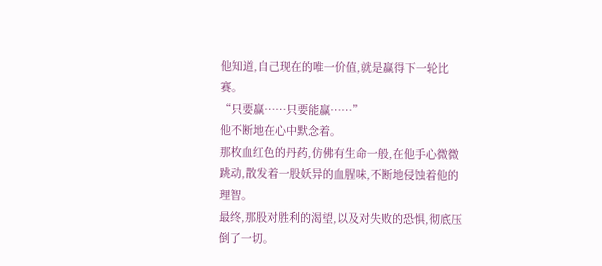他知道,自己现在的唯一价值,就是赢得下一轮比赛。
“只要赢……只要能赢……”
他不断地在心中默念着。
那枚血红色的丹药,仿佛有生命一般,在他手心微微跳动,散发着一股妖异的血腥味,不断地侵蚀着他的理智。
最终,那股对胜利的渴望,以及对失败的恐惧,彻底压倒了一切。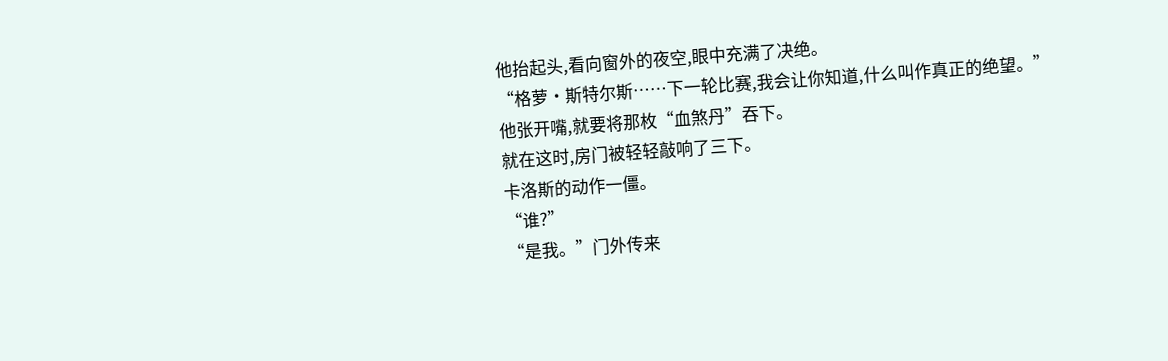他抬起头,看向窗外的夜空,眼中充满了决绝。
“格萝·斯特尔斯……下一轮比赛,我会让你知道,什么叫作真正的绝望。”
他张开嘴,就要将那枚“血煞丹”吞下。
就在这时,房门被轻轻敲响了三下。
卡洛斯的动作一僵。
“谁?”
“是我。”门外传来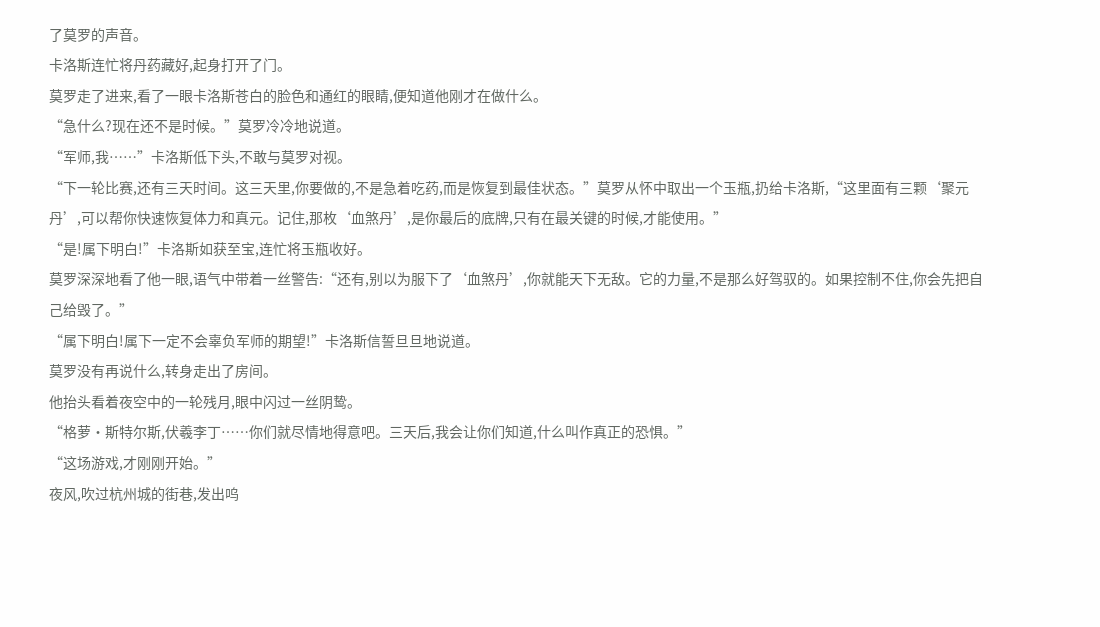了莫罗的声音。
卡洛斯连忙将丹药藏好,起身打开了门。
莫罗走了进来,看了一眼卡洛斯苍白的脸色和通红的眼睛,便知道他刚才在做什么。
“急什么?现在还不是时候。”莫罗冷冷地说道。
“军师,我……”卡洛斯低下头,不敢与莫罗对视。
“下一轮比赛,还有三天时间。这三天里,你要做的,不是急着吃药,而是恢复到最佳状态。”莫罗从怀中取出一个玉瓶,扔给卡洛斯,“这里面有三颗‘聚元丹’,可以帮你快速恢复体力和真元。记住,那枚‘血煞丹’,是你最后的底牌,只有在最关键的时候,才能使用。”
“是!属下明白!”卡洛斯如获至宝,连忙将玉瓶收好。
莫罗深深地看了他一眼,语气中带着一丝警告:“还有,别以为服下了‘血煞丹’,你就能天下无敌。它的力量,不是那么好驾驭的。如果控制不住,你会先把自己给毁了。”
“属下明白!属下一定不会辜负军师的期望!”卡洛斯信誓旦旦地说道。
莫罗没有再说什么,转身走出了房间。
他抬头看着夜空中的一轮残月,眼中闪过一丝阴鸷。
“格萝·斯特尔斯,伏羲李丁……你们就尽情地得意吧。三天后,我会让你们知道,什么叫作真正的恐惧。”
“这场游戏,才刚刚开始。”
夜风,吹过杭州城的街巷,发出呜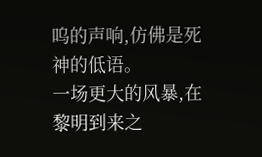呜的声响,仿佛是死神的低语。
一场更大的风暴,在黎明到来之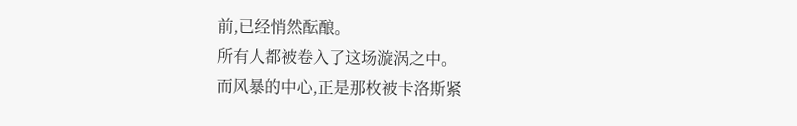前,已经悄然酝酿。
所有人都被卷入了这场漩涡之中。
而风暴的中心,正是那枚被卡洛斯紧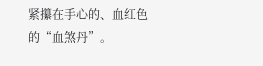紧攥在手心的、血红色的“血煞丹”。